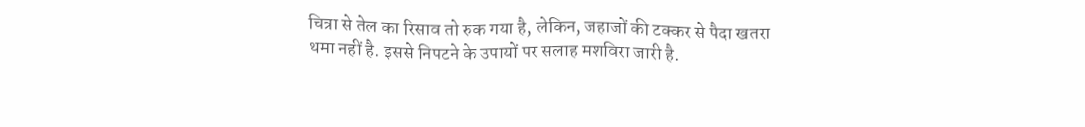चित्रा से तेल का रिसाव तो रुक गया है, लेकिन, जहाजों की टक्कर से पैदा खतरा थमा नहीं है. इससे निपटने के उपायों पर सलाह मशविरा जारी है.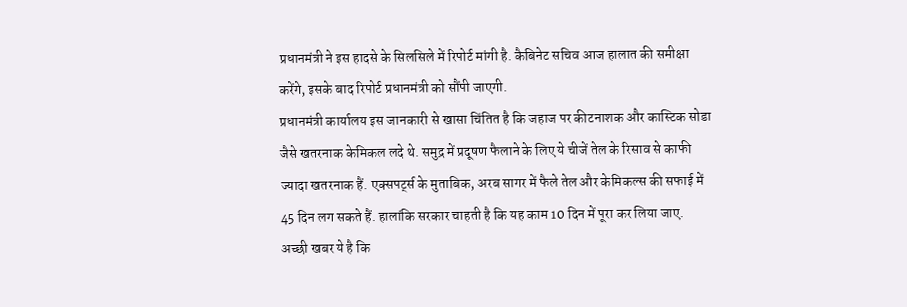प्रधानमंत्री ने इस हादसे के सिलसिले में रिपोर्ट मांगी है. कैबिनेट सचिव आज हालात की समीक्षा करेंगे, इसके बाद रिपोर्ट प्रधानमंत्री को सौंपी जाएगी.
प्रधानमंत्री कार्यालय इस जानकारी से खासा चिंतित है कि जहाज पर कीटनाशक और कास्टिक सोडा जैसे खतरनाक केमिकल लदे थे. समुद्र में प्रदूषण फैलाने के लिए ये चीजें तेल के रिसाव से काफी ज्यादा खतरनाक हैं. एक्सपर्ट्स के मुताबिक, अरब सागर में फैले तेल और केमिकल्स की सफाई में 45 दिन लग सकते हैं. हालांकि सरकार चाहती है कि यह काम 10 दिन में पूरा कर लिया जाए.
अच्छी खबर ये है कि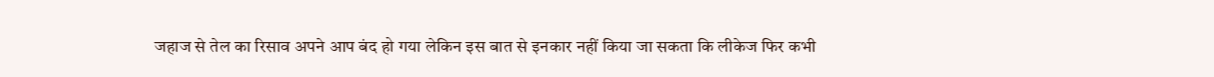जहाज से तेल का रिसाव अपने आप बंद हो गया लेकिन इस बात से इनकार नहीं किया जा सकता कि लीकेज फिर कभी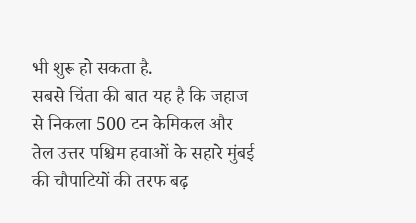भी शुरू हो सकता है.
सबसे चिंता की बात यह है कि जहाज से निकला 500 टन केमिकल और तेल उत्तर पश्चिम हवाओं के सहारे मुंबई की चौपाटियों की तरफ बढ़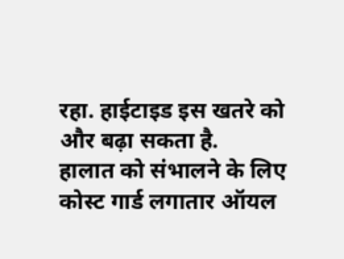रहा. हाईटाइड इस खतरे को और बढ़ा सकता है.
हालात को संभालने के लिए कोस्ट गार्ड लगातार ऑयल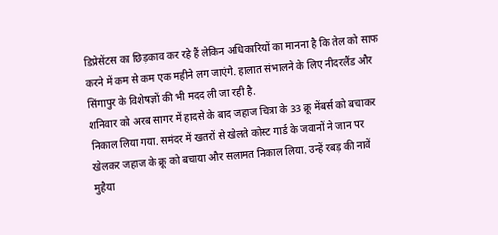डिप्रेसेंटस का छिड़काव कर रहे हैं लेकिन अधिकारियों का मानना है कि तेल को साफ करने में कम से कम एक महीने लग जाएंगे. हालात संभालने के लिए नीदरलैंड और सिंगापुर के विशेषज्ञों की भी मदद ली जा रही है.
शनिवार को अरब सागर में हादसे के बाद जहाज चित्रा के 33 क्रू मेंबर्स को बचाकर निकाल लिया गया. समंदर में खतरों से खेलते कोस्ट गार्ड के जवानों ने जान पर खेलकर जहाज के क्रू को बचाया और सलामत निकाल लिया. उन्हें रबड़ की नावें मुहैया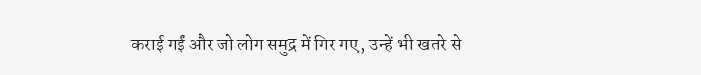कराई गईं और जो लोग समुद्र में गिर गए, उन्हें भी खतरे से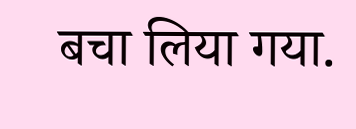बचा लिया गया.